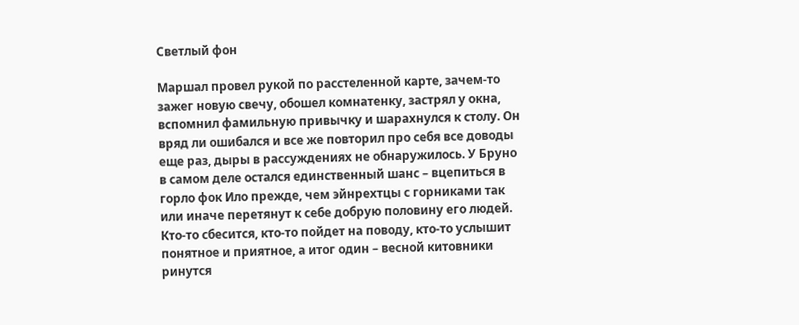Светлый фон

Маршал провел рукой по расстеленной карте, зачем-то зажег новую свечу, обошел комнатенку, застрял у окна, вспомнил фамильную привычку и шарахнулся к столу. Он вряд ли ошибался и все же повторил про себя все доводы еще раз, дыры в рассуждениях не обнаружилось. У Бруно в самом деле остался единственный шанс – вцепиться в горло фок Ило прежде, чем эйнрехтцы с горниками так или иначе перетянут к себе добрую половину его людей. Кто-то сбесится, кто-то пойдет на поводу, кто-то услышит понятное и приятное, а итог один – весной китовники ринутся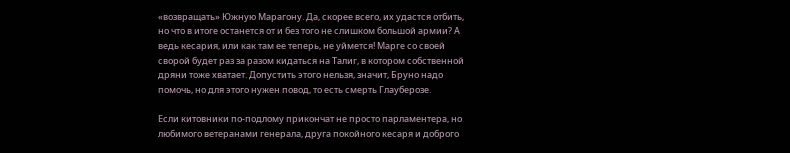«возвращать» Южную Марагону. Да, скорее всего, их удастся отбить, но что в итоге останется от и без того не слишком большой армии? А ведь кесария, или как там ее теперь, не уймется! Марге со своей сворой будет раз за разом кидаться на Талиг, в котором собственной дряни тоже хватает. Допустить этого нельзя, значит, Бруно надо помочь, но для этого нужен повод, то есть смерть Глауберозе.

Если китовники по-подлому прикончат не просто парламентера, но любимого ветеранами генерала, друга покойного кесаря и доброго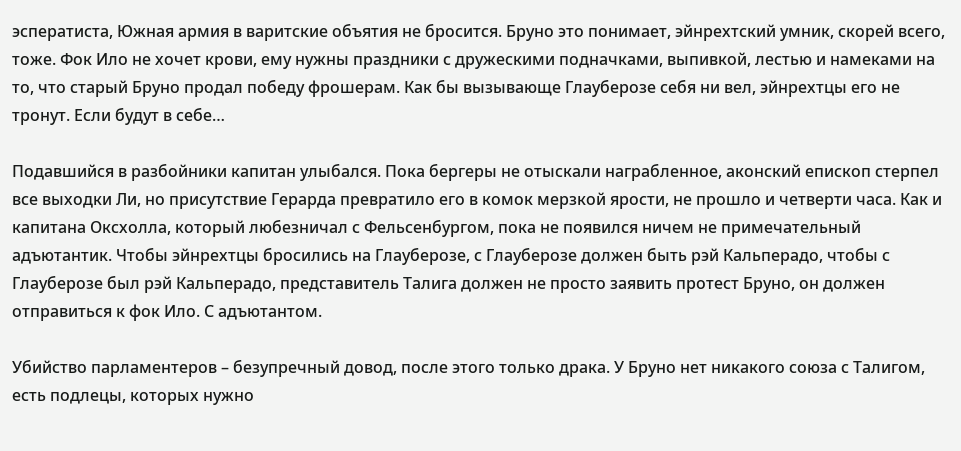эсператиста, Южная армия в варитские объятия не бросится. Бруно это понимает, эйнрехтский умник, скорей всего, тоже. Фок Ило не хочет крови, ему нужны праздники с дружескими подначками, выпивкой, лестью и намеками на то, что старый Бруно продал победу фрошерам. Как бы вызывающе Глауберозе себя ни вел, эйнрехтцы его не тронут. Если будут в себе…

Подавшийся в разбойники капитан улыбался. Пока бергеры не отыскали награбленное, аконский епископ стерпел все выходки Ли, но присутствие Герарда превратило его в комок мерзкой ярости, не прошло и четверти часа. Как и капитана Оксхолла, который любезничал с Фельсенбургом, пока не появился ничем не примечательный адъютантик. Чтобы эйнрехтцы бросились на Глауберозе, с Глауберозе должен быть рэй Кальперадо, чтобы с Глауберозе был рэй Кальперадо, представитель Талига должен не просто заявить протест Бруно, он должен отправиться к фок Ило. С адъютантом.

Убийство парламентеров – безупречный довод, после этого только драка. У Бруно нет никакого союза с Талигом, есть подлецы, которых нужно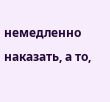немедленно наказать, а то,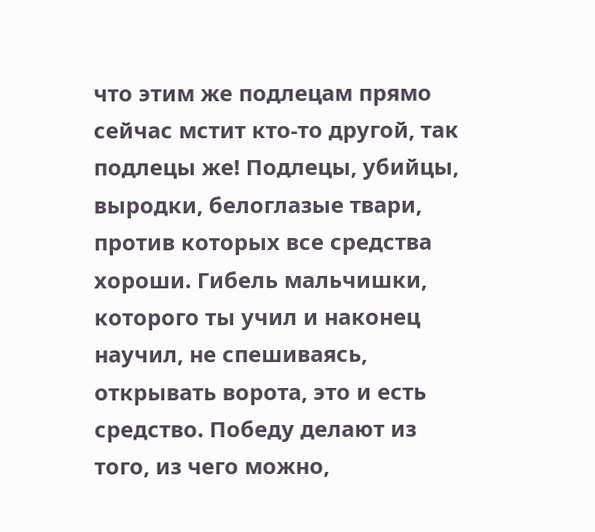что этим же подлецам прямо сейчас мстит кто-то другой, так подлецы же! Подлецы, убийцы, выродки, белоглазые твари, против которых все средства хороши. Гибель мальчишки, которого ты учил и наконец научил, не спешиваясь, открывать ворота, это и есть средство. Победу делают из того, из чего можно,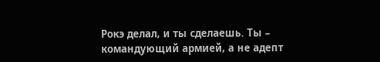Рокэ делал, и ты сделаешь. Ты – командующий армией, а не адепт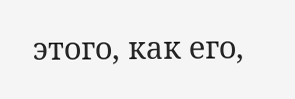этого, как его,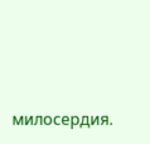милосердия.